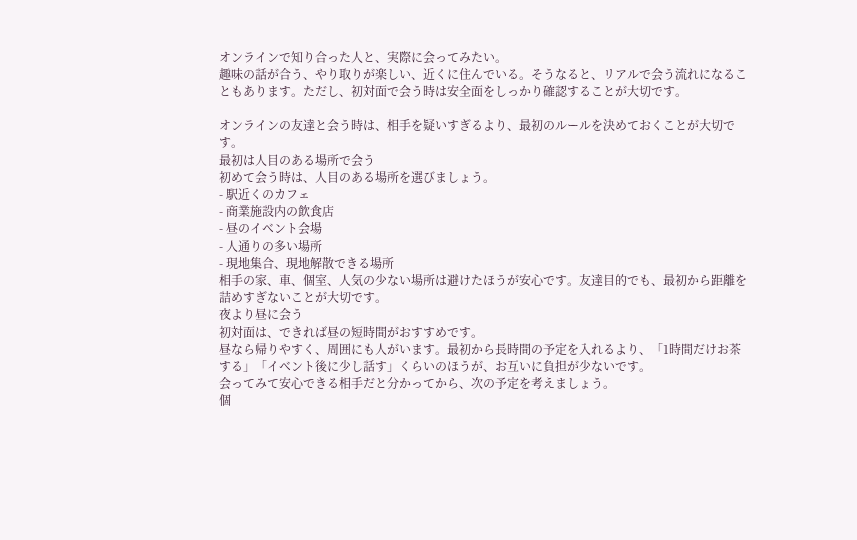オンラインで知り合った人と、実際に会ってみたい。
趣味の話が合う、やり取りが楽しい、近くに住んでいる。そうなると、リアルで会う流れになることもあります。ただし、初対面で会う時は安全面をしっかり確認することが大切です。

オンラインの友達と会う時は、相手を疑いすぎるより、最初のルールを決めておくことが大切です。
最初は人目のある場所で会う
初めて会う時は、人目のある場所を選びましょう。
- 駅近くのカフェ
- 商業施設内の飲食店
- 昼のイベント会場
- 人通りの多い場所
- 現地集合、現地解散できる場所
相手の家、車、個室、人気の少ない場所は避けたほうが安心です。友達目的でも、最初から距離を詰めすぎないことが大切です。
夜より昼に会う
初対面は、できれば昼の短時間がおすすめです。
昼なら帰りやすく、周囲にも人がいます。最初から長時間の予定を入れるより、「1時間だけお茶する」「イベント後に少し話す」くらいのほうが、お互いに負担が少ないです。
会ってみて安心できる相手だと分かってから、次の予定を考えましょう。
個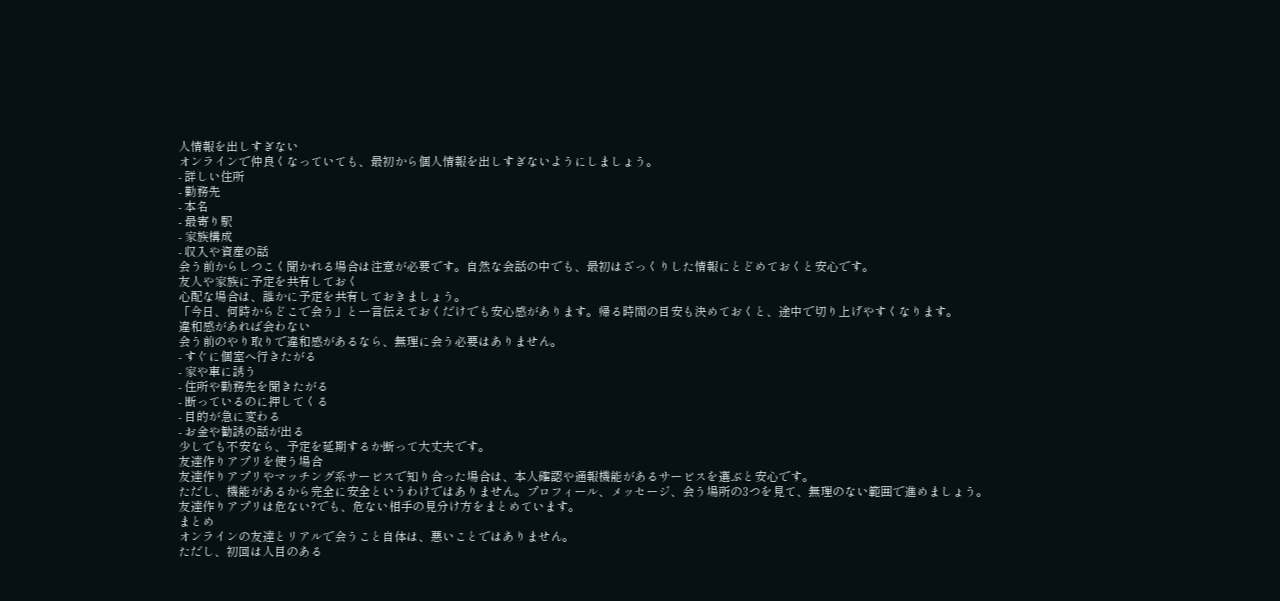人情報を出しすぎない
オンラインで仲良くなっていても、最初から個人情報を出しすぎないようにしましょう。
- 詳しい住所
- 勤務先
- 本名
- 最寄り駅
- 家族構成
- 収入や資産の話
会う前からしつこく聞かれる場合は注意が必要です。自然な会話の中でも、最初はざっくりした情報にとどめておくと安心です。
友人や家族に予定を共有しておく
心配な場合は、誰かに予定を共有しておきましょう。
「今日、何時からどこで会う」と一言伝えておくだけでも安心感があります。帰る時間の目安も決めておくと、途中で切り上げやすくなります。
違和感があれば会わない
会う前のやり取りで違和感があるなら、無理に会う必要はありません。
- すぐに個室へ行きたがる
- 家や車に誘う
- 住所や勤務先を聞きたがる
- 断っているのに押してくる
- 目的が急に変わる
- お金や勧誘の話が出る
少しでも不安なら、予定を延期するか断って大丈夫です。
友達作りアプリを使う場合
友達作りアプリやマッチング系サービスで知り合った場合は、本人確認や通報機能があるサービスを選ぶと安心です。
ただし、機能があるから完全に安全というわけではありません。プロフィール、メッセージ、会う場所の3つを見て、無理のない範囲で進めましょう。
友達作りアプリは危ない?でも、危ない相手の見分け方をまとめています。
まとめ
オンラインの友達とリアルで会うこと自体は、悪いことではありません。
ただし、初回は人目のある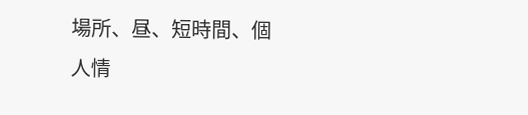場所、昼、短時間、個人情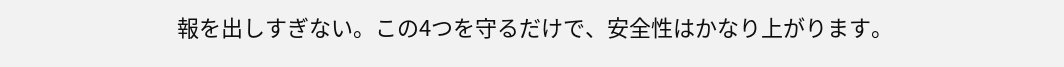報を出しすぎない。この4つを守るだけで、安全性はかなり上がります。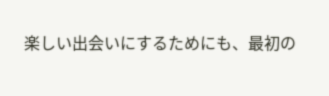楽しい出会いにするためにも、最初の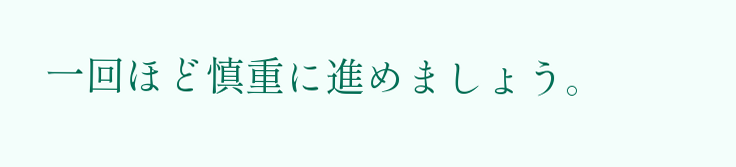一回ほど慎重に進めましょう。